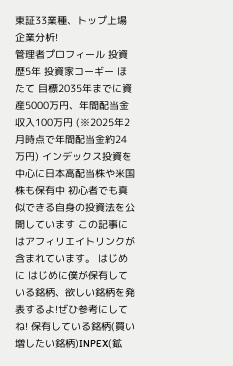東証33業種、トップ上場企業分析!
管理者プロフィール 投資歴5年 投資家コーギー ほたて 目標2035年までに資産5000万円、年間配当金収入100万円 (※2025年2月時点で年間配当金約24万円) インデックス投資を中心に日本高配当株や米国株も保有中 初心者でも真似できる自身の投資法を公開しています この記事にはアフィリエイトリンクが含まれています。 はじめに はじめに僕が保有している銘柄、欲しい銘柄を発表するよ!ぜひ参考にしてね! 保有している銘柄(買い増したい銘柄)INPEX(鉱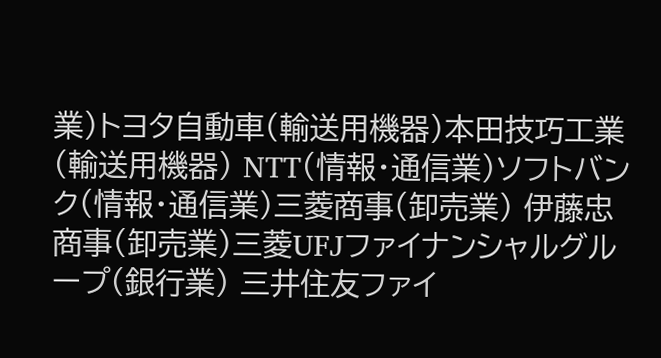業)トヨタ自動車(輸送用機器)本田技巧工業(輸送用機器) NTT(情報・通信業)ソフトバンク(情報・通信業)三菱商事(卸売業) 伊藤忠商事(卸売業)三菱UFJファイナンシャルグループ(銀行業) 三井住友ファイ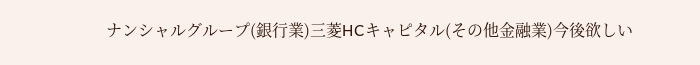ナンシャルグループ(銀行業)三菱HCキャピタル(その他金融業)今後欲しい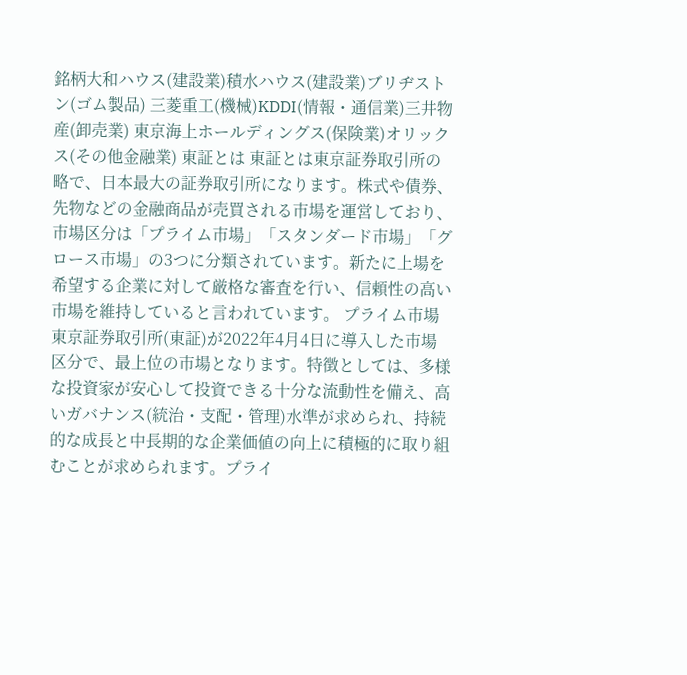銘柄大和ハウス(建設業)積水ハウス(建設業)ブリヂストン(ゴム製品) 三菱重工(機械)KDDI(情報・通信業)三井物産(卸売業) 東京海上ホールディングス(保険業)オリックス(その他金融業) 東証とは 東証とは東京証券取引所の略で、日本最大の証券取引所になります。株式や債券、先物などの金融商品が売買される市場を運営しており、市場区分は「プライム市場」「スタンダード市場」「グロース市場」の3つに分類されています。新たに上場を希望する企業に対して厳格な審査を行い、信頼性の高い市場を維持していると言われています。 プライム市場 東京証券取引所(東証)が2022年4月4日に導入した市場区分で、最上位の市場となります。特徴としては、多様な投資家が安心して投資できる十分な流動性を備え、高いガバナンス(統治・支配・管理)水準が求められ、持続的な成長と中長期的な企業価値の向上に積極的に取り組むことが求められます。プライ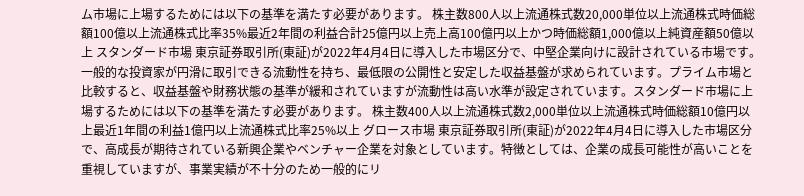ム市場に上場するためには以下の基準を満たす必要があります。 株主数800人以上流通株式数20,000単位以上流通株式時価総額100億以上流通株式比率35%最近2年間の利益合計25億円以上売上高100億円以上かつ時価総額1,000億以上純資産額50億以上 スタンダード市場 東京証券取引所(東証)が2022年4月4日に導入した市場区分で、中堅企業向けに設計されている市場です。一般的な投資家が円滑に取引できる流動性を持ち、最低限の公開性と安定した収益基盤が求められています。プライム市場と比較すると、収益基盤や財務状態の基準が緩和されていますが流動性は高い水準が設定されています。スタンダード市場に上場するためには以下の基準を満たす必要があります。 株主数400人以上流通株式数2,000単位以上流通株式時価総額10億円以上最近1年間の利益1億円以上流通株式比率25%以上 グロース市場 東京証券取引所(東証)が2022年4月4日に導入した市場区分で、高成長が期待されている新興企業やベンチャー企業を対象としています。特徴としては、企業の成長可能性が高いことを重視していますが、事業実績が不十分のため一般的にリ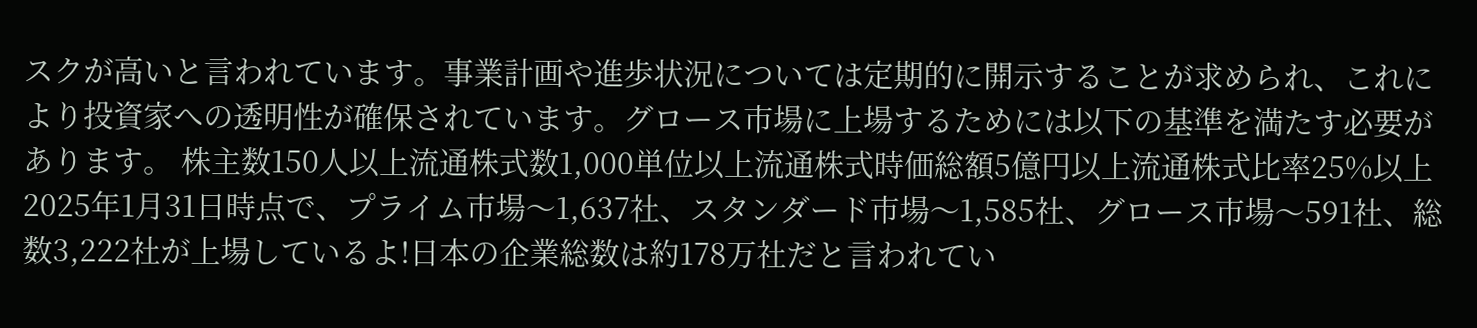スクが高いと言われています。事業計画や進歩状況については定期的に開示することが求められ、これにより投資家への透明性が確保されています。グロース市場に上場するためには以下の基準を満たす必要があります。 株主数150人以上流通株式数1,000単位以上流通株式時価総額5億円以上流通株式比率25%以上 2025年1月31日時点で、プライム市場〜1,637社、スタンダード市場〜1,585社、グロース市場〜591社、総数3,222社が上場しているよ!日本の企業総数は約178万社だと言われてい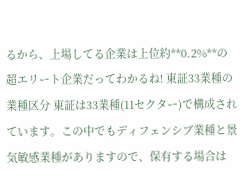るから、上場してる企業は上位約**0.2%**の超エリート企業だってわかるね! 東証33業種の業種区分 東証は33業種(11セクター)で構成されています。この中でもディフェンシブ業種と景気敏感業種がありますので、保有する場合は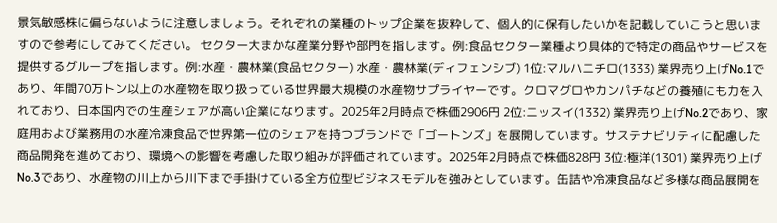景気敏感株に偏らないように注意しましょう。それぞれの業種のトップ企業を抜粋して、個人的に保有したいかを記載していこうと思いますので参考にしてみてください。 セクター大まかな産業分野や部門を指します。例:食品セクター業種より具体的で特定の商品やサービスを提供するグループを指します。例:水産・農林業(食品セクター) 水産・農林業(ディフェンシブ) 1位:マルハニチロ(1333) 業界売り上げNo.1であり、年間70万トン以上の水産物を取り扱っている世界最大規模の水産物サプライヤーです。クロマグロやカンパチなどの養殖にも力を入れており、日本国内での生産シェアが高い企業になります。2025年2月時点で株価2906円 2位:ニッスイ(1332) 業界売り上げNo.2であり、家庭用および業務用の水産冷凍食品で世界第一位のシェアを持つブランドで「ゴートンズ」を展開しています。サステナビリティに配慮した商品開発を進めており、環境への影響を考慮した取り組みが評価されています。2025年2月時点で株価828円 3位:極洋(1301) 業界売り上げNo.3であり、水産物の川上から川下まで手掛けている全方位型ビジネスモデルを強みとしています。缶詰や冷凍食品など多様な商品展開を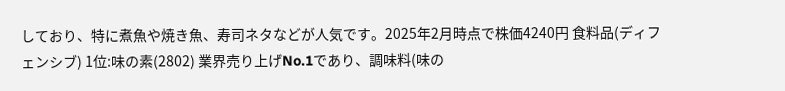しており、特に煮魚や焼き魚、寿司ネタなどが人気です。2025年2月時点で株価4240円 食料品(ディフェンシブ) 1位:味の素(2802) 業界売り上げNo.1であり、調味料(味の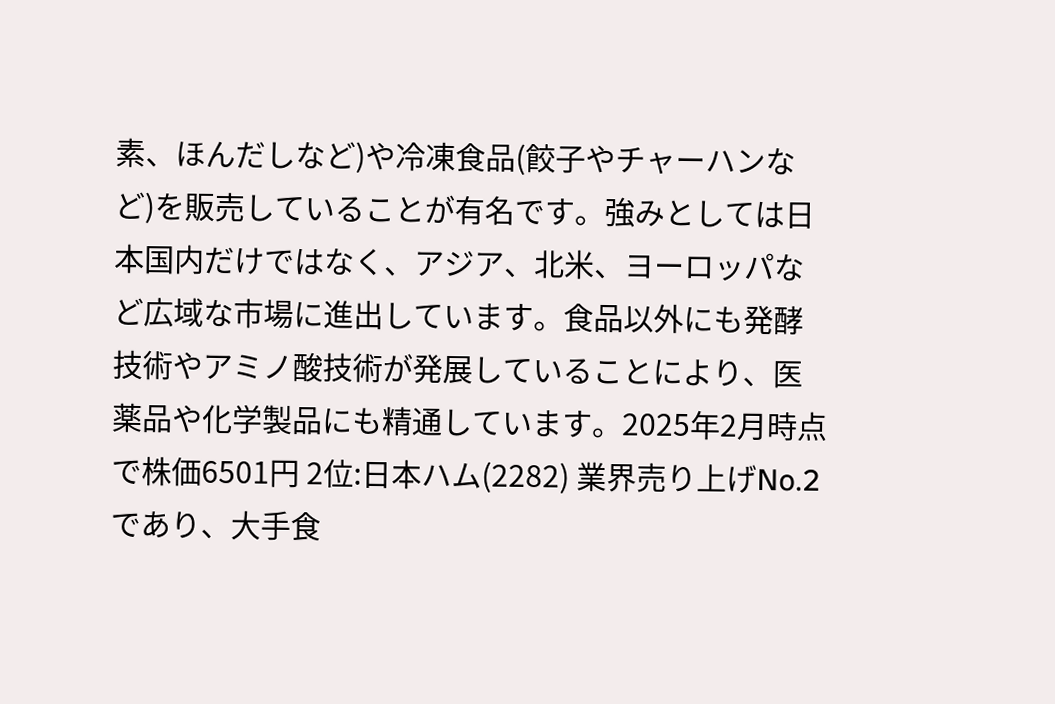素、ほんだしなど)や冷凍食品(餃子やチャーハンなど)を販売していることが有名です。強みとしては日本国内だけではなく、アジア、北米、ヨーロッパなど広域な市場に進出しています。食品以外にも発酵技術やアミノ酸技術が発展していることにより、医薬品や化学製品にも精通しています。2025年2月時点で株価6501円 2位:日本ハム(2282) 業界売り上げNo.2であり、大手食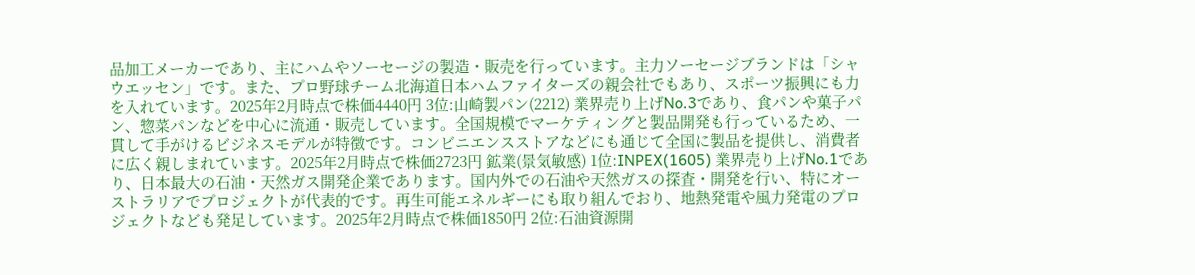品加工メーカーであり、主にハムやソーセージの製造・販売を行っています。主力ソーセージブランドは「シャウエッセン」です。また、プロ野球チーム北海道日本ハムファイターズの親会社でもあり、スポーツ振興にも力を入れています。2025年2月時点で株価4440円 3位:山崎製パン(2212) 業界売り上げNo.3であり、食パンや菓子パン、惣菜パンなどを中心に流通・販売しています。全国規模でマーケティングと製品開発も行っているため、一貫して手がけるビジネスモデルが特徴です。コンビニエンスストアなどにも通じて全国に製品を提供し、消費者に広く親しまれています。2025年2月時点で株価2723円 鉱業(景気敏感) 1位:INPEX(1605) 業界売り上げNo.1であり、日本最大の石油・天然ガス開発企業であります。国内外での石油や天然ガスの探査・開発を行い、特にオーストラリアでプロジェクトが代表的です。再生可能エネルギーにも取り組んでおり、地熱発電や風力発電のプロジェクトなども発足しています。2025年2月時点で株価1850円 2位:石油資源開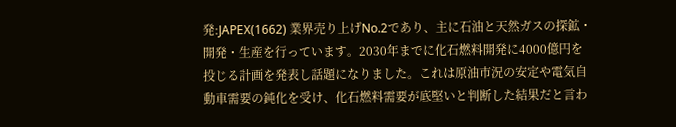発:JAPEX(1662) 業界売り上げNo.2であり、主に石油と天然ガスの探鉱・開発・生産を行っています。2030年までに化石燃料開発に4000億円を投じる計画を発表し話題になりました。これは原油市況の安定や電気自動車需要の鈍化を受け、化石燃料需要が底堅いと判断した結果だと言わ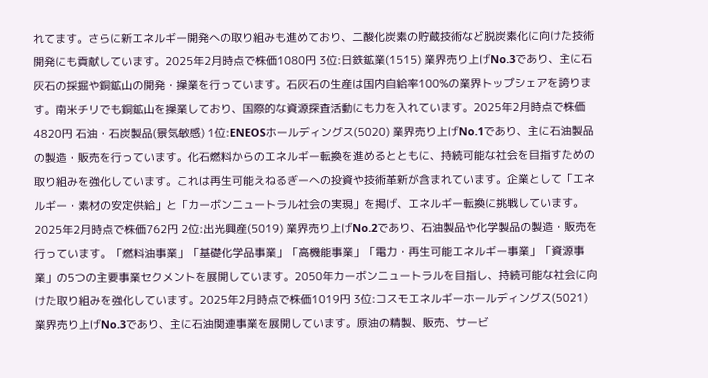れてます。さらに新エネルギー開発への取り組みも進めており、二酸化炭素の貯蔵技術など脱炭素化に向けた技術開発にも貢献しています。2025年2月時点で株価1080円 3位:日鉄鉱業(1515) 業界売り上げNo.3であり、主に石灰石の採掘や銅鉱山の開発・操業を行っています。石灰石の生産は国内自給率100%の業界トップシェアを誇ります。南米チリでも銅鉱山を操業しており、国際的な資源探査活動にも力を入れています。2025年2月時点で株価4820円 石油・石炭製品(景気敏感) 1位:ENEOSホールディングス(5020) 業界売り上げNo.1であり、主に石油製品の製造・販売を行っています。化石燃料からのエネルギー転換を進めるとともに、持続可能な社会を目指すための取り組みを強化しています。これは再生可能えねるぎーへの投資や技術革新が含まれています。企業として「エネルギー・素材の安定供給」と「カーボンニュートラル社会の実現」を掲げ、エネルギー転換に挑戦しています。2025年2月時点で株価762円 2位:出光興産(5019) 業界売り上げNo.2であり、石油製品や化学製品の製造・販売を行っています。「燃料油事業」「基礎化学品事業」「高機能事業」「電力・再生可能エネルギー事業」「資源事業」の5つの主要事業セクメントを展開しています。2050年カーボンニュートラルを目指し、持続可能な社会に向けた取り組みを強化しています。2025年2月時点で株価1019円 3位:コスモエネルギーホールディングス(5021) 業界売り上げNo.3であり、主に石油関連事業を展開しています。原油の精製、販売、サービ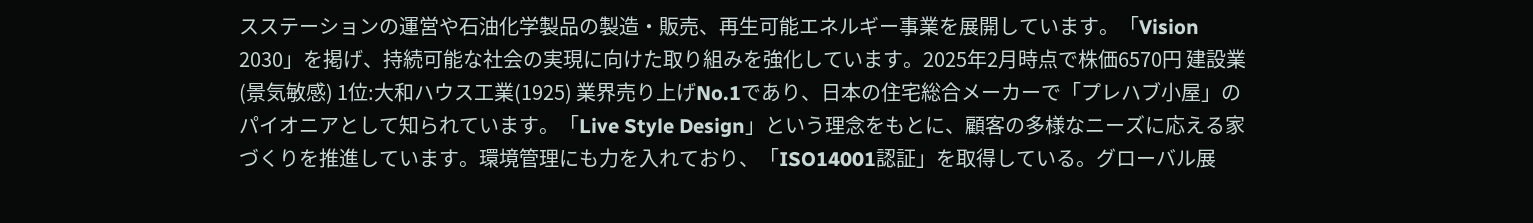スステーションの運営や石油化学製品の製造・販売、再生可能エネルギー事業を展開しています。「Vision 2030」を掲げ、持続可能な社会の実現に向けた取り組みを強化しています。2025年2月時点で株価6570円 建設業(景気敏感) 1位:大和ハウス工業(1925) 業界売り上げNo.1であり、日本の住宅総合メーカーで「プレハブ小屋」のパイオニアとして知られています。「Live Style Design」という理念をもとに、顧客の多様なニーズに応える家づくりを推進しています。環境管理にも力を入れており、「ISO14001認証」を取得している。グローバル展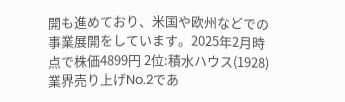開も進めており、米国や欧州などでの事業展開をしています。2025年2月時点で株価4899円 2位:積水ハウス(1928) 業界売り上げNo.2であ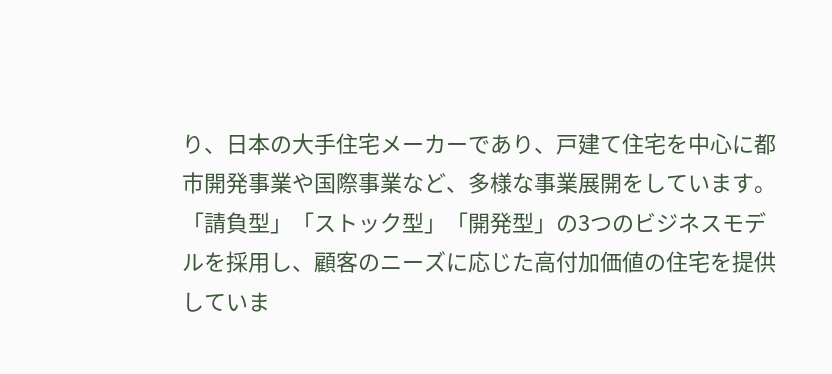り、日本の大手住宅メーカーであり、戸建て住宅を中心に都市開発事業や国際事業など、多様な事業展開をしています。「請負型」「ストック型」「開発型」の3つのビジネスモデルを採用し、顧客のニーズに応じた高付加価値の住宅を提供していま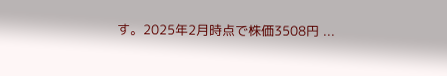す。2025年2月時点で株価3508円 ...